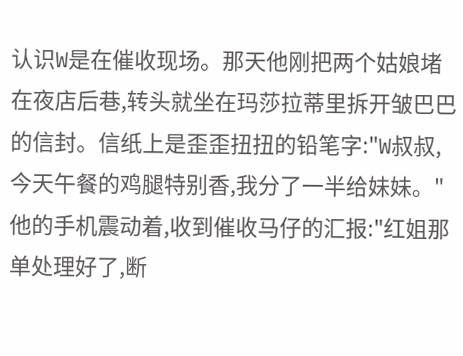认识W是在催收现场。那天他刚把两个姑娘堵在夜店后巷,转头就坐在玛莎拉蒂里拆开皱巴巴的信封。信纸上是歪歪扭扭的铅笔字:"W叔叔,今天午餐的鸡腿特别香,我分了一半给妹妹。"
他的手机震动着,收到催收马仔的汇报:"红姐那单处理好了,断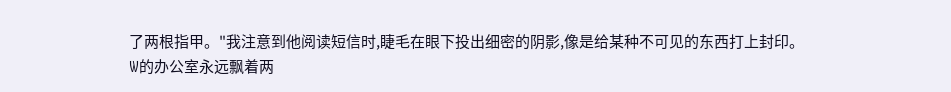了两根指甲。"我注意到他阅读短信时,睫毛在眼下投出细密的阴影,像是给某种不可见的东西打上封印。
W的办公室永远飘着两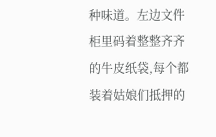种味道。左边文件柜里码着整整齐齐的牛皮纸袋,每个都装着姑娘们抵押的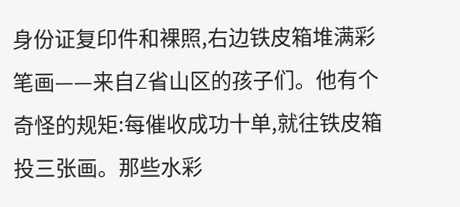身份证复印件和裸照,右边铁皮箱堆满彩笔画——来自Z省山区的孩子们。他有个奇怪的规矩:每催收成功十单,就往铁皮箱投三张画。那些水彩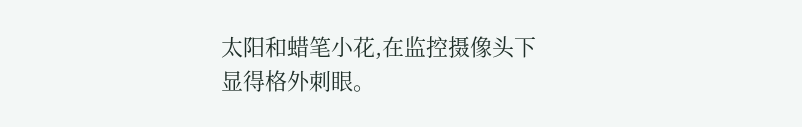太阳和蜡笔小花,在监控摄像头下显得格外刺眼。